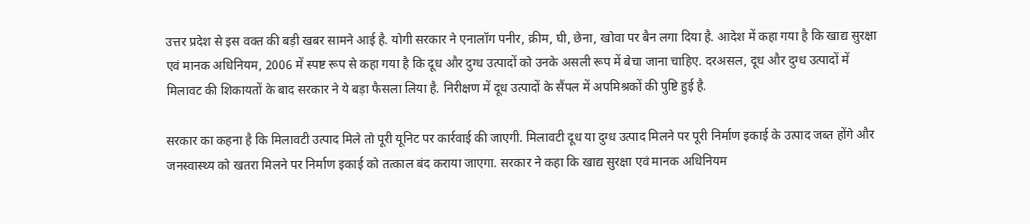उत्तर प्रदेश से इस वक्त की बड़ी खबर सामने आई है. योगी सरकार ने एनालॉग पनीर, क्रीम, घी, छेना, खोवा पर बैन लगा दिया है. आदेश में कहा गया है कि खाद्य सुरक्षा एवं मानक अधिनियम, 2006 में स्पष्ट रूप से कहा गया है कि दूध और दुग्ध उत्पादों को उनके असली रूप में बेचा जाना चाहिए. दरअसल, दूध और दुग्ध उत्पादों में मिलावट की शिकायतों के बाद सरकार ने ये बड़ा फैसला लिया है. निरीक्षण में दूध उत्पादों के सैंपल में अपमिश्रकों की पुष्टि हुई है.

सरकार का कहना है कि मिलावटी उत्पाद मिले तो पूरी यूनिट पर कार्रवाई की जाएगी. मिलावटी दूध या दुग्ध उत्पाद मिलने पर पूरी निर्माण इकाई के उत्पाद जब्त होंगे और जनस्वास्थ्य को खतरा मिलने पर निर्माण इकाई को तत्काल बंद कराया जाएगा. सरकार ने कहा कि खाद्य सुरक्षा एवं मानक अधिनियम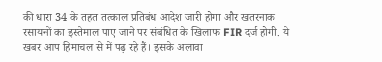की धारा 34 के तहत तत्काल प्रतिबंध आदेश जारी होगा और खतरनाक रसायनों का इस्तेमाल पाए जाने पर संबंधित के खिलाफ FIR दर्ज होगी. ये खबर आप हिमाचल से में पढ़ रहे हैं। इसके अलावा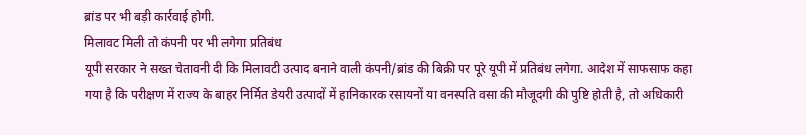ब्रांड पर भी बड़ी कार्रवाई होगी.
मिलावट मिली तो कंपनी पर भी लगेगा प्रतिबंध
यूपी सरकार ने सख्त चेतावनी दी कि मिलावटी उत्पाद बनाने वाली कंपनी/ब्रांड की बिक्री पर पूरे यूपी में प्रतिबंध लगेगा. आदेश में साफसाफ कहा गया है कि परीक्षण में राज्य के बाहर निर्मित डेयरी उत्पादों में हानिकारक रसायनों या वनस्पति वसा की मौजूदगी की पुष्टि होती है, तो अधिकारी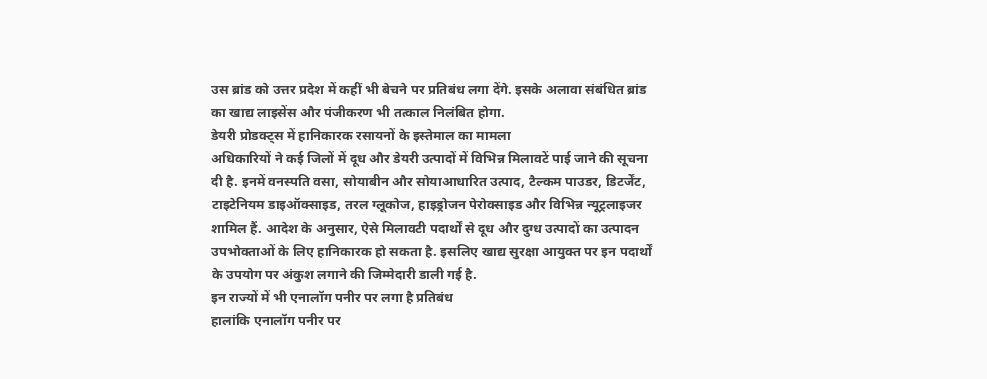उस ब्रांड को उत्तर प्रदेश में कहीं भी बेचने पर प्रतिबंध लगा देंगे. इसके अलावा संबंधित ब्रांड का खाद्य लाइसेंस और पंजीकरण भी तत्काल निलंबित होगा.
डेयरी प्रोडक्ट्स में हानिकारक रसायनों के इस्तेमाल का मामला
अधिकारियों ने कई जिलों में दूध और डेयरी उत्पादों में विभिन्न मिलावटें पाई जाने की सूचना दी है. इनमें वनस्पति वसा, सोयाबीन और सोयाआधारित उत्पाद, टैल्कम पाउडर, डिटर्जेंट, टाइटेनियम डाइऑक्साइड, तरल ग्लूकोज, हाइड्रोजन पेरोक्साइड और विभिन्न न्यूट्रलाइजर शामिल हैं. आदेश के अनुसार, ऐसे मिलावटी पदार्थों से दूध और दुग्ध उत्पादों का उत्पादन उपभोक्ताओं के लिए हानिकारक हो सकता है. इसलिए खाद्य सुरक्षा आयुक्त पर इन पदार्थों के उपयोग पर अंकुश लगाने की जिम्मेदारी डाली गई है.
इन राज्यों में भी एनालॉग पनीर पर लगा है प्रतिबंध
हालांकि एनालॉग पनीर पर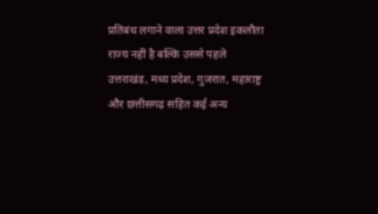प्रतिबंध लगाने वाला उत्तर प्रदेश इकलौता राज्य नहीं है बल्कि उससे पहले उत्तराखंड, मध्य प्रदेश, गुजरात, महाराष्ट्र और छत्तीसगढ़ सहित कई अन्य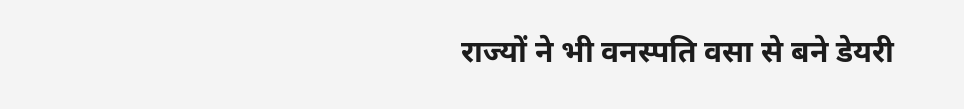राज्यों ने भी वनस्पति वसा से बने डेयरी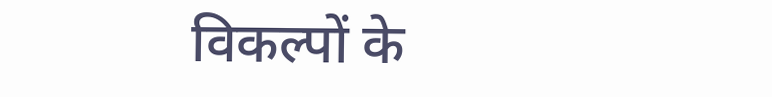विकल्पों के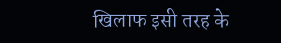खिलाफ इसी तरह के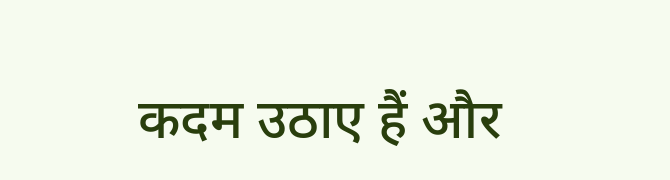कदम उठाए हैं और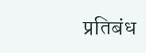प्रतिबंध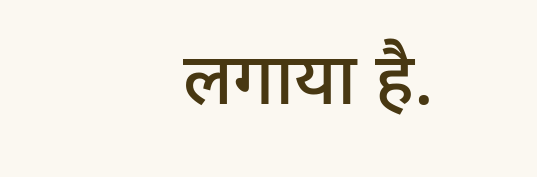लगाया है.